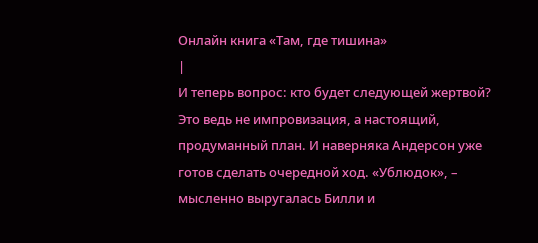Онлайн книга «Там, где тишина»
|
И теперь вопрос: кто будет следующей жертвой? Это ведь не импровизация, а настоящий, продуманный план. И наверняка Андерсон уже готов сделать очередной ход. «Ублюдок», – мысленно выругалась Билли и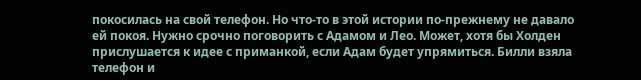покосилась на свой телефон. Но что-то в этой истории по-прежнему не давало ей покоя. Нужно срочно поговорить с Адамом и Лео. Может, хотя бы Холден прислушается к идее с приманкой, если Адам будет упрямиться. Билли взяла телефон и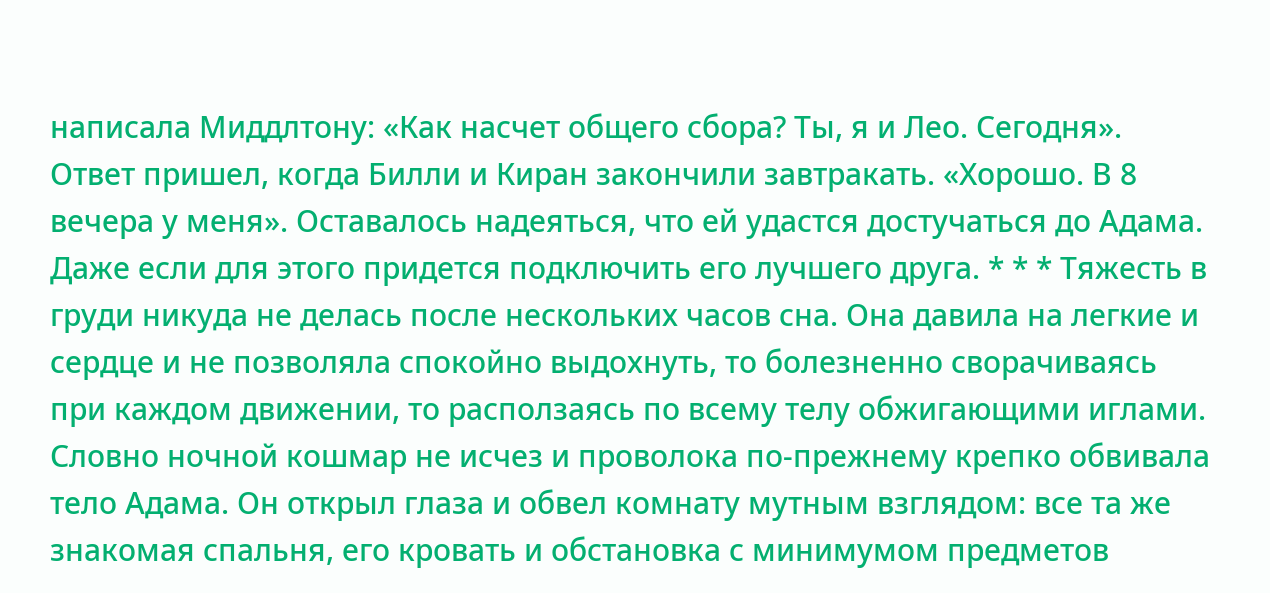написала Миддлтону: «Как насчет общего сбора? Ты, я и Лео. Сегодня». Ответ пришел, когда Билли и Киран закончили завтракать. «Хорошо. В 8 вечера у меня». Оставалось надеяться, что ей удастся достучаться до Адама. Даже если для этого придется подключить его лучшего друга. * * * Тяжесть в груди никуда не делась после нескольких часов сна. Она давила на легкие и сердце и не позволяла спокойно выдохнуть, то болезненно сворачиваясь при каждом движении, то расползаясь по всему телу обжигающими иглами. Словно ночной кошмар не исчез и проволока по-прежнему крепко обвивала тело Адама. Он открыл глаза и обвел комнату мутным взглядом: все та же знакомая спальня, его кровать и обстановка с минимумом предметов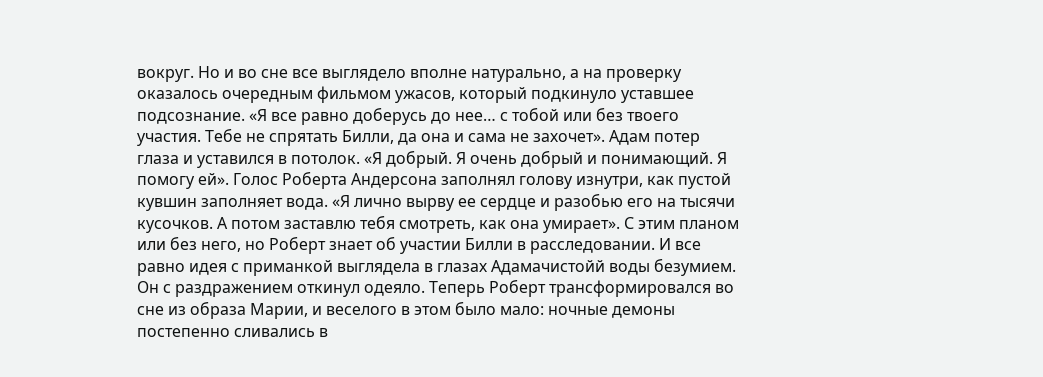вокруг. Но и во сне все выглядело вполне натурально, а на проверку оказалось очередным фильмом ужасов, который подкинуло уставшее подсознание. «Я все равно доберусь до нее… с тобой или без твоего участия. Тебе не спрятать Билли, да она и сама не захочет». Адам потер глаза и уставился в потолок. «Я добрый. Я очень добрый и понимающий. Я помогу ей». Голос Роберта Андерсона заполнял голову изнутри, как пустой кувшин заполняет вода. «Я лично вырву ее сердце и разобью его на тысячи кусочков. А потом заставлю тебя смотреть, как она умирает». С этим планом или без него, но Роберт знает об участии Билли в расследовании. И все равно идея с приманкой выглядела в глазах Адамачистойй воды безумием. Он с раздражением откинул одеяло. Теперь Роберт трансформировался во сне из образа Марии, и веселого в этом было мало: ночные демоны постепенно сливались в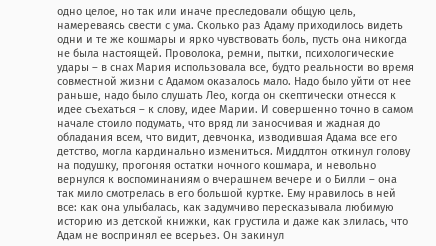одно целое, но так или иначе преследовали общую цель, намереваясь свести с ума. Сколько раз Адаму приходилось видеть одни и те же кошмары и ярко чувствовать боль, пусть она никогда не была настоящей. Проволока, ремни, пытки, психологические удары – в снах Мария использовала все, будто реальности во время совместной жизни с Адамом оказалось мало. Надо было уйти от нее раньше, надо было слушать Лео, когда он скептически отнесся к идее съехаться – к слову, идее Марии. И совершенно точно в самом начале стоило подумать, что вряд ли заносчивая и жадная до обладания всем, что видит, девчонка, изводившая Адама все его детство, могла кардинально измениться. Миддлтон откинул голову на подушку, прогоняя остатки ночного кошмара, и невольно вернулся к воспоминаниям о вчерашнем вечере и о Билли – она так мило смотрелась в его большой куртке. Ему нравилось в ней все: как она улыбалась, как задумчиво пересказывала любимую историю из детской книжки, как грустила и даже как злилась, что Адам не воспринял ее всерьез. Он закинул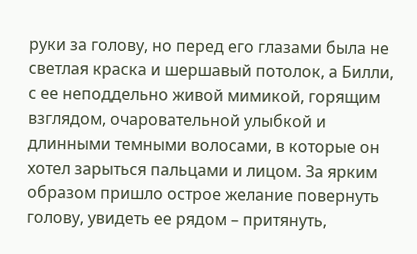руки за голову, но перед его глазами была не светлая краска и шершавый потолок, а Билли, с ее неподдельно живой мимикой, горящим взглядом, очаровательной улыбкой и длинными темными волосами, в которые он хотел зарыться пальцами и лицом. За ярким образом пришло острое желание повернуть голову, увидеть ее рядом – притянуть,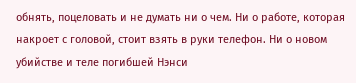обнять, поцеловать и не думать ни о чем. Ни о работе, которая накроет с головой, стоит взять в руки телефон. Ни о новом убийстве и теле погибшей Нэнси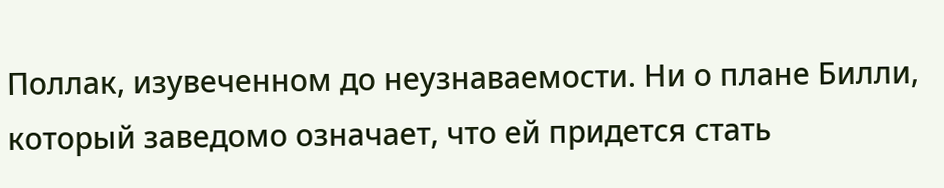Поллак, изувеченном до неузнаваемости. Ни о плане Билли, который заведомо означает, что ей придется стать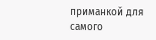приманкой для самого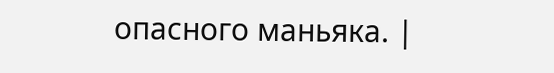опасного маньяка. |